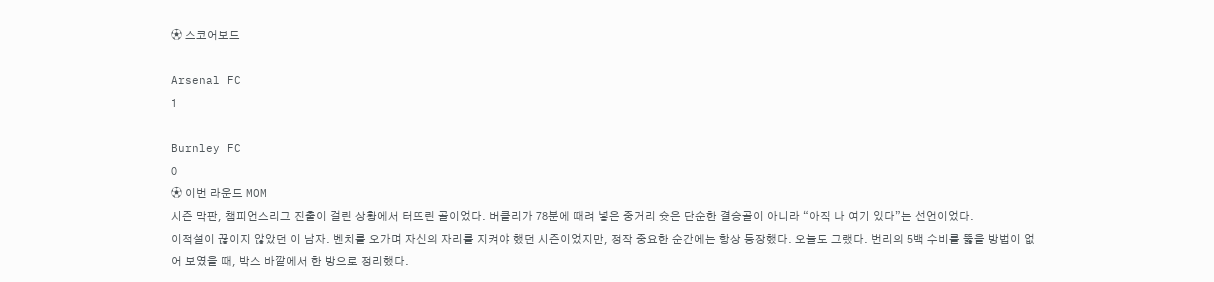⚽ 스코어보드

Arsenal FC
1

Burnley FC
0
⚽ 이번 라운드 MOM
시즌 막판, 챔피언스리그 진출이 걸린 상황에서 터뜨린 골이었다. 버클리가 78분에 때려 넣은 중거리 슛은 단순한 결승골이 아니라 “아직 나 여기 있다”는 선언이었다.
이적설이 끊이지 않았던 이 남자. 벤치를 오가며 자신의 자리를 지켜야 했던 시즌이었지만, 정작 중요한 순간에는 항상 등장했다. 오늘도 그랬다. 번리의 5백 수비를 뚫을 방법이 없어 보였을 때, 박스 바깥에서 한 방으로 정리했다.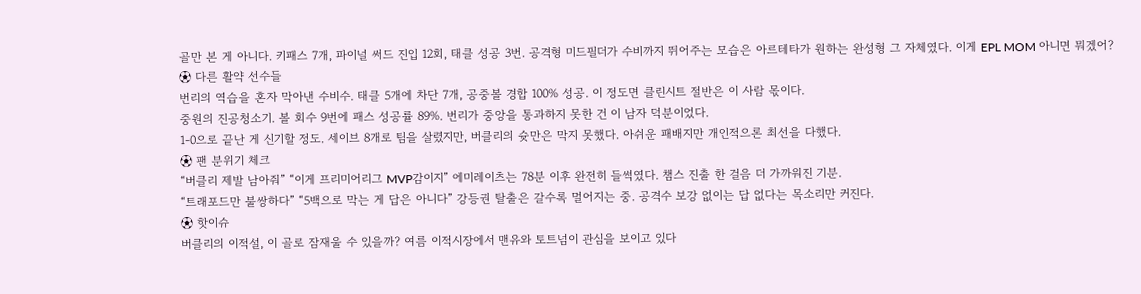골만 본 게 아니다. 키패스 7개, 파이널 써드 진입 12회, 태클 성공 3번. 공격형 미드필더가 수비까지 뛰어주는 모습은 아르테타가 원하는 완성형 그 자체였다. 이게 EPL MOM 아니면 뭐겠어?
⚽ 다른 활약 선수들
번리의 역습을 혼자 막아낸 수비수. 태클 5개에 차단 7개, 공중볼 경합 100% 성공. 이 정도면 클린시트 절반은 이 사람 몫이다.
중원의 진공청소기. 볼 회수 9번에 패스 성공률 89%. 번리가 중앙을 통과하지 못한 건 이 남자 덕분이었다.
1-0으로 끝난 게 신기할 정도. 세이브 8개로 팀을 살렸지만, 버클리의 슛만은 막지 못했다. 아쉬운 패배지만 개인적으론 최선을 다했다.
⚽ 팬 분위기 체크
“버클리 제발 남아줘” “이게 프리미어리그 MVP감이지” 에미레이츠는 78분 이후 완전히 들썩였다. 챔스 진출 한 걸음 더 가까워진 기분.
“트래포드만 불쌍하다” “5백으로 막는 게 답은 아니다” 강등권 탈출은 갈수록 멀어지는 중. 공격수 보강 없이는 답 없다는 목소리만 커진다.
⚽ 핫이슈
버클리의 이적설, 이 골로 잠재울 수 있을까? 여름 이적시장에서 맨유와 토트넘이 관심을 보이고 있다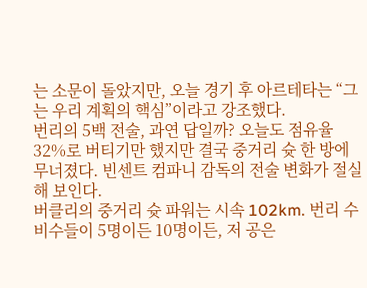는 소문이 돌았지만, 오늘 경기 후 아르테타는 “그는 우리 계획의 핵심”이라고 강조했다.
번리의 5백 전술, 과연 답일까? 오늘도 점유율 32%로 버티기만 했지만 결국 중거리 슛 한 방에 무너졌다. 빈센트 컴파니 감독의 전술 변화가 절실해 보인다.
버클리의 중거리 슛 파워는 시속 102km. 번리 수비수들이 5명이든 10명이든, 저 공은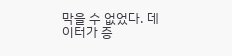막을 수 없었다. 데이터가 증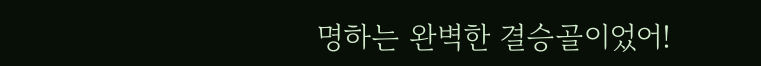명하는 완벽한 결승골이었어!